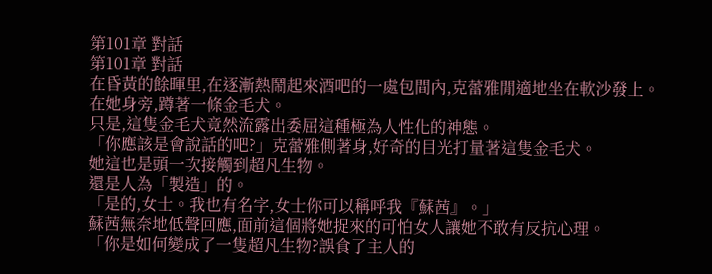第101章 對話
第101章 對話
在昏黃的餘暉里,在逐漸熱鬧起來酒吧的一處包間內,克蕾雅閒適地坐在軟沙發上。
在她身旁,蹲著一條金毛犬。
只是,這隻金毛犬竟然流露出委屈這種極為人性化的神態。
「你應該是會說話的吧?」克蕾雅側著身,好奇的目光打量著這隻金毛犬。
她這也是頭一次接觸到超凡生物。
還是人為「製造」的。
「是的,女士。我也有名字,女士你可以稱呼我『蘇茜』。」
蘇茜無奈地低聲回應,面前這個將她捉來的可怕女人讓她不敢有反抗心理。
「你是如何變成了一隻超凡生物?誤食了主人的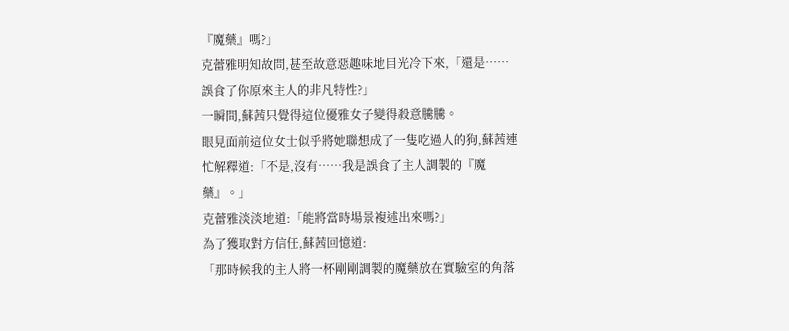『魔藥』嗎?」
克蕾雅明知故問,甚至故意惡趣味地目光冷下來,「還是……誤食了你原來主人的非凡特性?」
一瞬間,蘇茜只覺得這位優雅女子變得殺意騰騰。
眼見面前這位女士似乎將她聯想成了一隻吃過人的狗,蘇茜連忙解釋道:「不是,沒有……我是誤食了主人調製的『魔藥』。」
克蕾雅淡淡地道:「能將當時場景複述出來嗎?」
為了獲取對方信任,蘇茜回憶道:
「那時候我的主人將一杯剛剛調製的魔藥放在實驗室的角落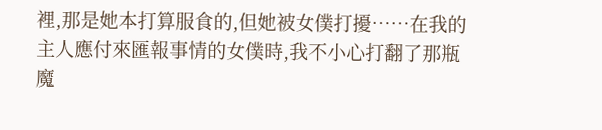裡,那是她本打算服食的,但她被女僕打擾……在我的主人應付來匯報事情的女僕時,我不小心打翻了那瓶魔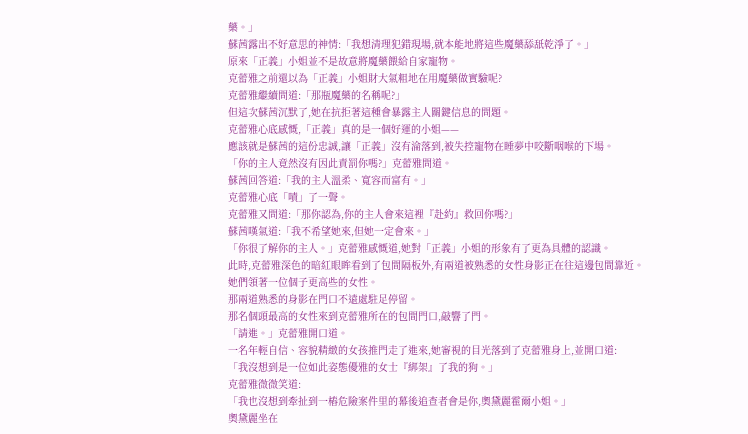藥。」
蘇茜露出不好意思的神情:「我想清理犯錯現場,就本能地將這些魔藥舔舐乾淨了。」
原來「正義」小姐並不是故意將魔藥餵給自家寵物。
克蕾雅之前還以為「正義」小姐財大氣粗地在用魔藥做實驗呢?
克蕾雅繼續問道:「那瓶魔藥的名稱呢?」
但這次蘇茜沉默了,她在抗拒著這種會暴露主人關鍵信息的問題。
克蕾雅心底感慨,「正義」真的是一個好運的小姐——
應該就是蘇茜的這份忠誠,讓「正義」沒有淪落到,被失控寵物在睡夢中咬斷咽喉的下場。
「你的主人竟然沒有因此責罰你嗎?」克蕾雅問道。
蘇茜回答道:「我的主人溫柔、寬容而富有。」
克蕾雅心底「嘖」了一聲。
克蕾雅又問道:「那你認為,你的主人會來這裡『赴約』救回你嗎?」
蘇茜嘆氣道:「我不希望她來,但她一定會來。」
「你很了解你的主人。」克蕾雅感慨道,她對「正義」小姐的形象有了更為具體的認識。
此時,克蕾雅深色的暗紅眼眸看到了包間隔板外,有兩道被熟悉的女性身影正在往這邊包間靠近。
她們領著一位個子更高些的女性。
那兩道熟悉的身影在門口不遠處駐足停留。
那名個頭最高的女性來到克蕾雅所在的包間門口,敲響了門。
「請進。」克蕾雅開口道。
一名年輕自信、容貌精緻的女孩推門走了進來,她審視的目光落到了克蕾雅身上,並開口道:
「我沒想到是一位如此姿態優雅的女士『綁架』了我的狗。」
克蕾雅微微笑道:
「我也沒想到牽扯到一樁危險案件里的幕後追查者會是你,奧黛麗霍爾小姐。」
奧黛麗坐在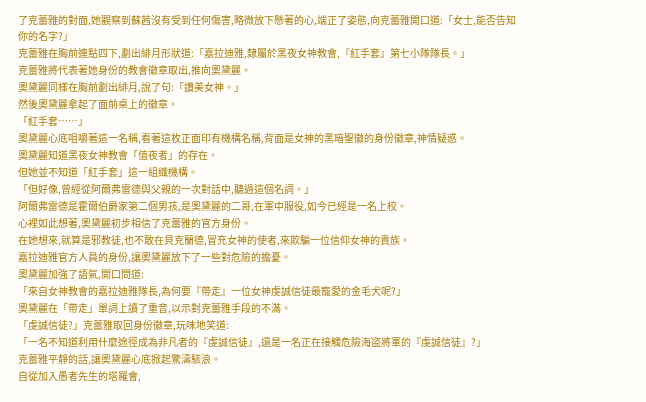了克蕾雅的對面,她觀察到蘇茜沒有受到任何傷害,略微放下懸著的心,端正了姿態,向克蕾雅開口道:「女士,能否告知你的名字?」
克蕾雅在胸前連點四下,劃出緋月形狀道:「嘉拉迪雅,隸屬於黑夜女神教會,『紅手套』第七小隊隊長。」
克蕾雅將代表著她身份的教會徽章取出,推向奧黛麗。
奧黛麗同樣在胸前劃出緋月,說了句:「讚美女神。」
然後奧黛麗拿起了面前桌上的徽章。
「紅手套……」
奧黛麗心底咀嚼著這一名稱,看著這枚正面印有機構名稱,背面是女神的黑暗聖徽的身份徽章,神情疑惑。
奧黛麗知道黑夜女神教會「值夜者」的存在。
但她並不知道「紅手套」這一組織機構。
「但好像,曾經從阿爾弗雷德與父親的一次對話中,聽過這個名詞。」
阿爾弗雷德是霍爾伯爵家第二個男孩,是奧黛麗的二哥,在軍中服役,如今已經是一名上校。
心裡如此想著,奧黛麗初步相信了克蕾雅的官方身份。
在她想來,就算是邪教徒,也不敢在貝克蘭德,冒充女神的使者,來欺騙一位信仰女神的貴族。
嘉拉迪雅官方人員的身份,讓奧黛麗放下了一些對危險的擔憂。
奧黛麗加強了語氣,開口問道:
「來自女神教會的嘉拉迪雅隊長,為何要『帶走』一位女神虔誠信徒最寵愛的金毛犬呢?」
奧黛麗在「帶走」單詞上讀了重音,以示對克蕾雅手段的不滿。
「虔誠信徒?」克蕾雅取回身份徽章,玩味地笑道:
「一名不知道利用什麼途徑成為非凡者的『虔誠信徒』,還是一名正在接觸危險海盜將軍的『虔誠信徒』?」
克蕾雅平靜的話,讓奧黛麗心底掀起驚濤駭浪。
自從加入愚者先生的塔羅會,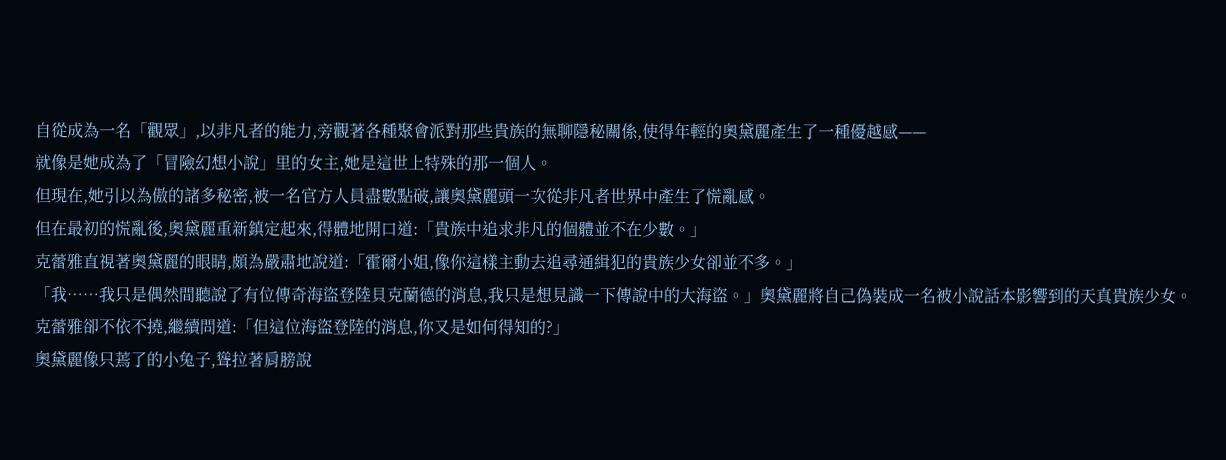自從成為一名「觀眾」,以非凡者的能力,旁觀著各種聚會派對那些貴族的無聊隱秘關係,使得年輕的奧黛麗產生了一種優越感——
就像是她成為了「冒險幻想小說」里的女主,她是這世上特殊的那一個人。
但現在,她引以為傲的諸多秘密,被一名官方人員盡數點破,讓奧黛麗頭一次從非凡者世界中產生了慌亂感。
但在最初的慌亂後,奧黛麗重新鎮定起來,得體地開口道:「貴族中追求非凡的個體並不在少數。」
克蕾雅直視著奧黛麗的眼睛,頗為嚴肅地說道:「霍爾小姐,像你這樣主動去追尋通緝犯的貴族少女卻並不多。」
「我……我只是偶然間聽說了有位傳奇海盜登陸貝克蘭德的消息,我只是想見識一下傳說中的大海盜。」奧黛麗將自己偽裝成一名被小說話本影響到的天真貴族少女。
克蕾雅卻不依不撓,繼續問道:「但這位海盜登陸的消息,你又是如何得知的?」
奧黛麗像只蔫了的小兔子,聳拉著肩膀說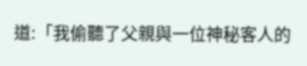道:「我偷聽了父親與一位神秘客人的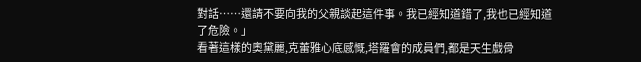對話……還請不要向我的父親談起這件事。我已經知道錯了,我也已經知道了危險。」
看著這樣的奧黛麗,克蕾雅心底感慨,塔羅會的成員們,都是天生戲骨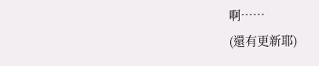啊……
(還有更新耶)